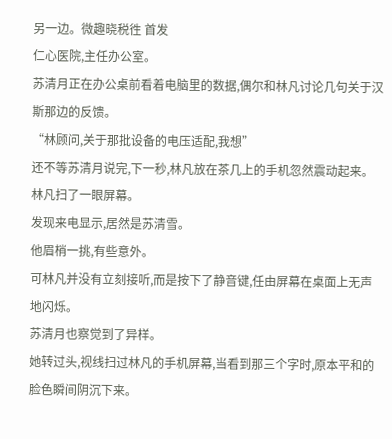另一边。微趣晓税徃 首发
仁心医院,主任办公室。
苏清月正在办公桌前看着电脑里的数据,偶尔和林凡讨论几句关于汉斯那边的反馈。
“林顾问,关于那批设备的电压适配,我想”
还不等苏清月说完,下一秒,林凡放在茶几上的手机忽然震动起来。
林凡扫了一眼屏幕。
发现来电显示,居然是苏清雪。
他眉梢一挑,有些意外。
可林凡并没有立刻接听,而是按下了静音键,任由屏幕在桌面上无声地闪烁。
苏清月也察觉到了异样。
她转过头,视线扫过林凡的手机屏幕,当看到那三个字时,原本平和的脸色瞬间阴沉下来。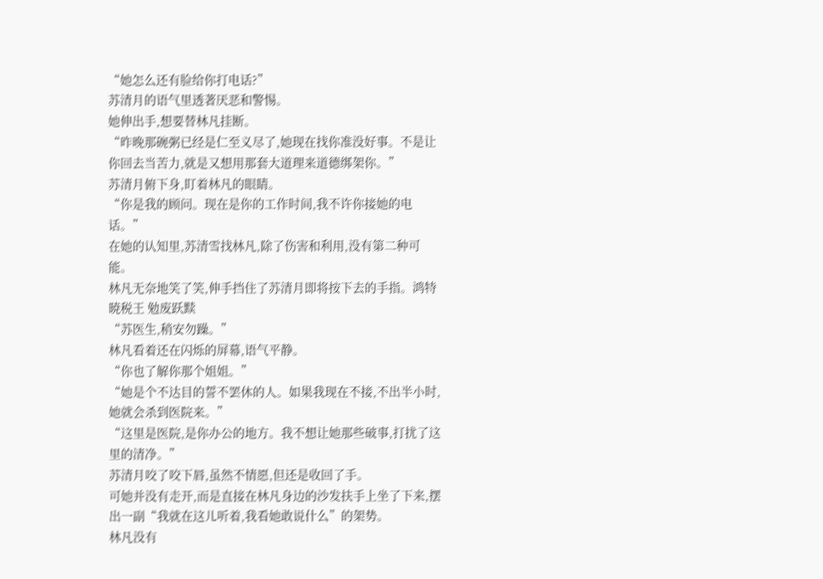“她怎么还有脸给你打电话?”
苏清月的语气里透著厌恶和警惕。
她伸出手,想要替林凡挂断。
“昨晚那碗粥已经是仁至义尽了,她现在找你准没好事。不是让你回去当苦力,就是又想用那套大道理来道德绑架你。”
苏清月俯下身,盯着林凡的眼睛。
“你是我的顾问。现在是你的工作时间,我不许你接她的电话。”
在她的认知里,苏清雪找林凡,除了伤害和利用,没有第二种可能。
林凡无奈地笑了笑,伸手挡住了苏清月即将按下去的手指。鸿特暁税王 勉废跃黩
“苏医生,稍安勿躁。”
林凡看着还在闪烁的屏幕,语气平静。
“你也了解你那个姐姐。”
“她是个不达目的誓不罢休的人。如果我现在不接,不出半小时,她就会杀到医院来。”
“这里是医院,是你办公的地方。我不想让她那些破事,打扰了这里的清净。”
苏清月咬了咬下唇,虽然不情愿,但还是收回了手。
可她并没有走开,而是直接在林凡身边的沙发扶手上坐了下来,摆出一副“我就在这儿听着,我看她敢说什么”的架势。
林凡没有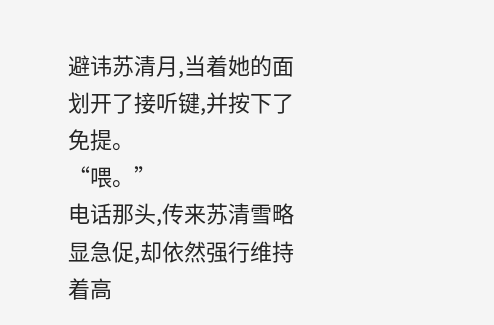避讳苏清月,当着她的面划开了接听键,并按下了免提。
“喂。”
电话那头,传来苏清雪略显急促,却依然强行维持着高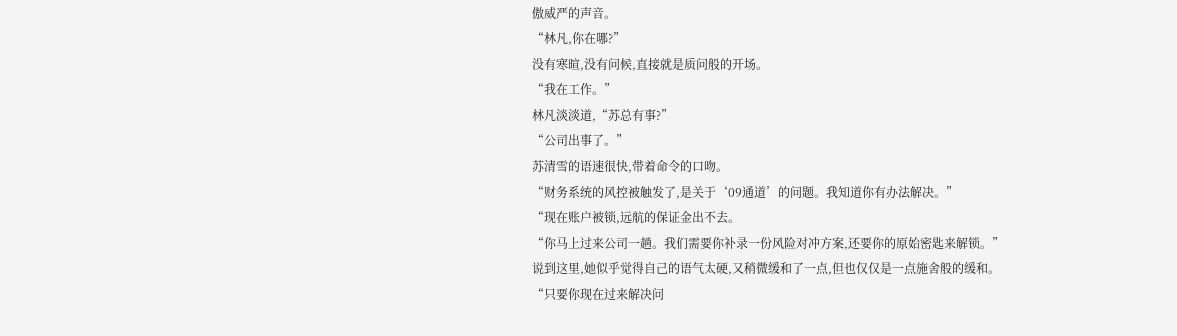傲威严的声音。
“林凡,你在哪?”
没有寒暄,没有问候,直接就是质问般的开场。
“我在工作。”
林凡淡淡道,“苏总有事?”
“公司出事了。”
苏清雪的语速很快,带着命令的口吻。
“财务系统的风控被触发了,是关于‘09通道’的问题。我知道你有办法解决。”
“现在账户被锁,远航的保证金出不去。
“你马上过来公司一趟。我们需要你补录一份风险对冲方案,还要你的原始密匙来解锁。”
说到这里,她似乎觉得自己的语气太硬,又稍微缓和了一点,但也仅仅是一点施舍般的缓和。
“只要你现在过来解决问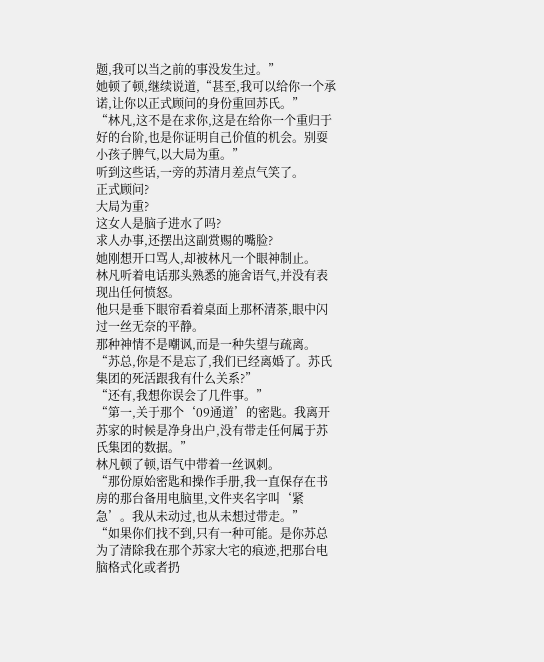题,我可以当之前的事没发生过。”
她顿了顿,继续说道,“甚至,我可以给你一个承诺,让你以正式顾问的身份重回苏氏。”
“林凡,这不是在求你,这是在给你一个重归于好的台阶,也是你证明自己价值的机会。别耍小孩子脾气,以大局为重。”
听到这些话,一旁的苏清月差点气笑了。
正式顾问?
大局为重?
这女人是脑子进水了吗?
求人办事,还摆出这副赏赐的嘴脸?
她刚想开口骂人,却被林凡一个眼神制止。
林凡听着电话那头熟悉的施舍语气,并没有表现出任何愤怒。
他只是垂下眼帘看着桌面上那杯清茶,眼中闪过一丝无奈的平静。
那种神情不是嘲讽,而是一种失望与疏离。
“苏总,你是不是忘了,我们已经离婚了。苏氏集团的死活跟我有什么关系?”
“还有,我想你误会了几件事。”
“第一,关于那个‘09通道’的密匙。我离开苏家的时候是净身出户,没有带走任何属于苏氏集团的数据。”
林凡顿了顿,语气中带着一丝讽刺。
“那份原始密匙和操作手册,我一直保存在书房的那台备用电脑里,文件夹名字叫‘紧急’。我从未动过,也从未想过带走。”
“如果你们找不到,只有一种可能。是你苏总为了清除我在那个苏家大宅的痕迹,把那台电脑格式化或者扔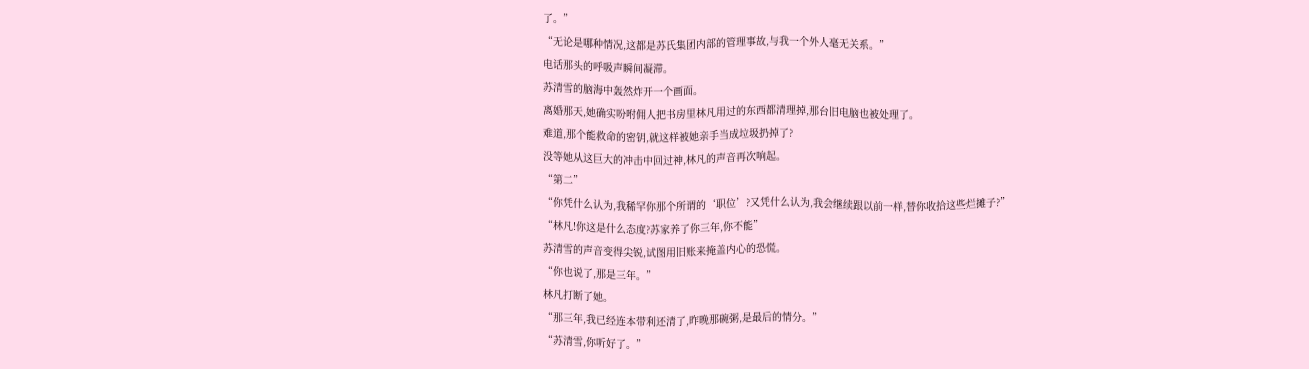了。”
“无论是哪种情况,这都是苏氏集团内部的管理事故,与我一个外人毫无关系。”
电话那头的呼吸声瞬间凝滞。
苏清雪的脑海中轰然炸开一个画面。
离婚那天,她确实吩咐佣人把书房里林凡用过的东西都清理掉,那台旧电脑也被处理了。
难道,那个能救命的密钥,就这样被她亲手当成垃圾扔掉了?
没等她从这巨大的冲击中回过神,林凡的声音再次响起。
“第二”
“你凭什么认为,我稀罕你那个所谓的‘职位’?又凭什么认为,我会继续跟以前一样,替你收拾这些烂摊子?”
“林凡!你这是什么态度?苏家养了你三年,你不能”
苏清雪的声音变得尖锐,试图用旧账来掩盖内心的恐慌。
“你也说了,那是三年。”
林凡打断了她。
“那三年,我已经连本带利还清了,昨晚那碗粥,是最后的情分。”
“苏清雪,你听好了。”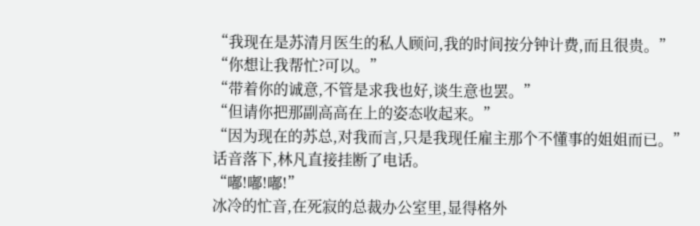“我现在是苏清月医生的私人顾问,我的时间按分钟计费,而且很贵。”
“你想让我帮忙?可以。”
“带着你的诚意,不管是求我也好,谈生意也罢。”
“但请你把那副高高在上的姿态收起来。”
“因为现在的苏总,对我而言,只是我现任雇主那个不懂事的姐姐而已。”
话音落下,林凡直接挂断了电话。
“嘟!嘟!嘟!”
冰冷的忙音,在死寂的总裁办公室里,显得格外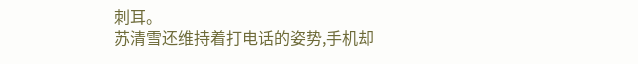刺耳。
苏清雪还维持着打电话的姿势,手机却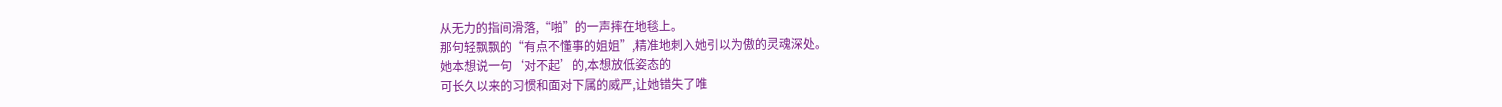从无力的指间滑落,“啪”的一声摔在地毯上。
那句轻飘飘的“有点不懂事的姐姐”,精准地刺入她引以为傲的灵魂深处。
她本想说一句‘对不起’的,本想放低姿态的
可长久以来的习惯和面对下属的威严,让她错失了唯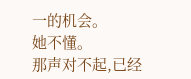一的机会。
她不懂。
那声对不起,已经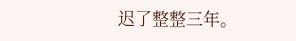迟了整整三年。